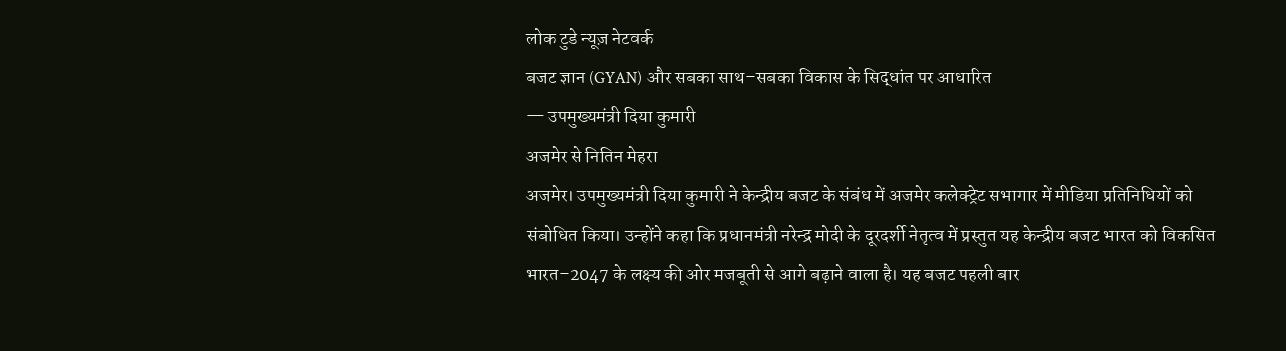लोक टुडे न्यूज़ नेटवर्क
बजट ज्ञान (GYAN) और सबका साथ–सबका विकास के सिद्धांत पर आधारित
— उपमुख्यमंत्री दिया कुमारी
अजमेर से नितिन मेहरा
अजमेर। उपमुख्यमंत्री दिया कुमारी ने केन्द्रीय बजट के संबंध में अजमेर कलेक्ट्रेट सभागार में मीडिया प्रतिनिधियों को संबोधित किया। उन्होंने कहा कि प्रधानमंत्री नरेन्द्र मोदी के दूरदर्शी नेतृत्व में प्रस्तुत यह केन्द्रीय बजट भारत को विकसित भारत–2047 के लक्ष्य की ओर मजबूती से आगे बढ़ाने वाला है। यह बजट पहली बार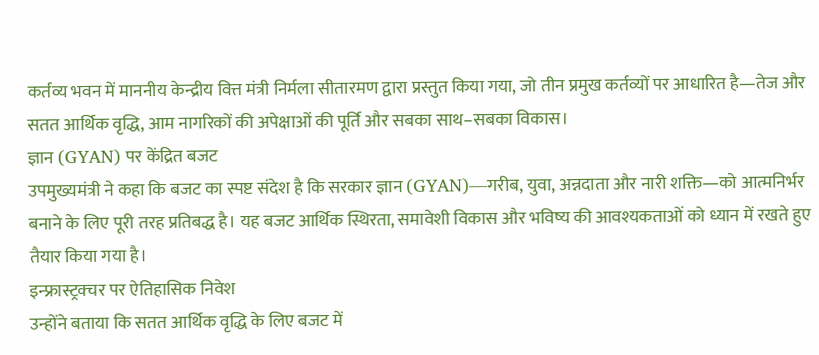कर्तव्य भवन में माननीय केन्द्रीय वित्त मंत्री निर्मला सीतारमण द्वारा प्रस्तुत किया गया, जो तीन प्रमुख कर्तव्यों पर आधारित है—तेज और सतत आर्थिक वृद्धि, आम नागरिकों की अपेक्षाओं की पूर्ति और सबका साथ–सबका विकास।
ज्ञान (GYAN) पर केंद्रित बजट
उपमुख्यमंत्री ने कहा कि बजट का स्पष्ट संदेश है कि सरकार ज्ञान (GYAN)—गरीब, युवा, अन्नदाता और नारी शक्ति—को आत्मनिर्भर बनाने के लिए पूरी तरह प्रतिबद्ध है। यह बजट आर्थिक स्थिरता, समावेशी विकास और भविष्य की आवश्यकताओं को ध्यान में रखते हुए तैयार किया गया है।
इन्फ्रास्ट्रक्चर पर ऐतिहासिक निवेश
उन्होंने बताया कि सतत आर्थिक वृद्धि के लिए बजट में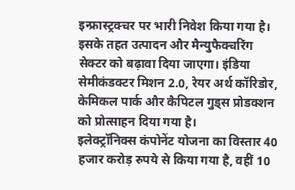इन्फ्रास्ट्रक्चर पर भारी निवेश किया गया है। इसके तहत उत्पादन और मैन्युफैक्चरिंग सेक्टर को बढ़ावा दिया जाएगा। इंडिया सेमीकंडक्टर मिशन 2.0, रेयर अर्थ कॉरिडोर, केमिकल पार्क और कैपिटल गुड्स प्रोडक्शन को प्रोत्साहन दिया गया है।
इलेक्ट्रॉनिक्स कंपोनेंट योजना का विस्तार 40 हजार करोड़ रुपये से किया गया है, वहीं 10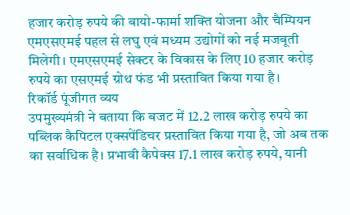हजार करोड़ रुपये की बायो-फार्मा शक्ति योजना और चैम्पियन एमएसएमई पहल से लघु एवं मध्यम उद्योगों को नई मजबूती मिलेगी। एमएसएमई सेक्टर के विकास के लिए 10 हजार करोड़ रुपये का एसएमई ग्रोथ फंड भी प्रस्तावित किया गया है।
रिकॉर्ड पूंजीगत व्यय
उपमुख्यमंत्री ने बताया कि बजट में 12.2 लाख करोड़ रुपये का पब्लिक कैपिटल एक्सपेंडिचर प्रस्तावित किया गया है, जो अब तक का सर्वाधिक है। प्रभावी कैपेक्स 17.1 लाख करोड़ रुपये, यानी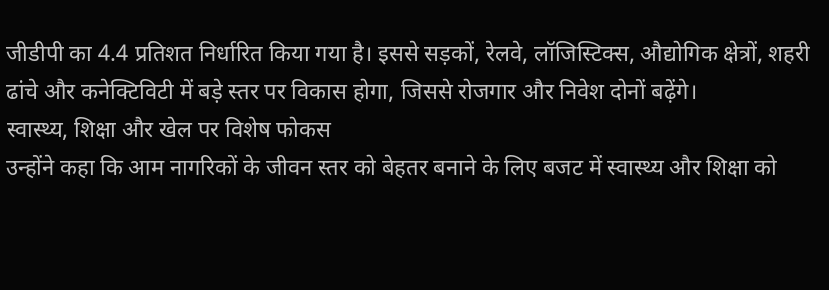जीडीपी का 4.4 प्रतिशत निर्धारित किया गया है। इससे सड़कों, रेलवे, लॉजिस्टिक्स, औद्योगिक क्षेत्रों, शहरी ढांचे और कनेक्टिविटी में बड़े स्तर पर विकास होगा, जिससे रोजगार और निवेश दोनों बढ़ेंगे।
स्वास्थ्य, शिक्षा और खेल पर विशेष फोकस
उन्होंने कहा कि आम नागरिकों के जीवन स्तर को बेहतर बनाने के लिए बजट में स्वास्थ्य और शिक्षा को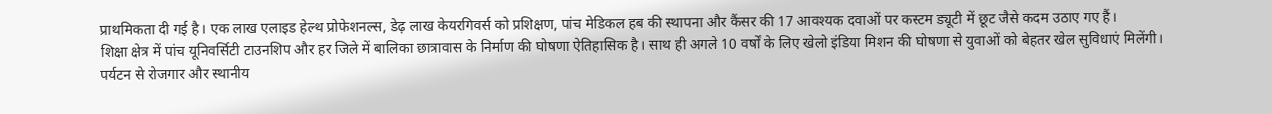प्राथमिकता दी गई है। एक लाख एलाइड हेल्थ प्रोफेशनल्स, डेढ़ लाख केयरगिवर्स को प्रशिक्षण, पांच मेडिकल हब की स्थापना और कैंसर की 17 आवश्यक दवाओं पर कस्टम ड्यूटी में छूट जैसे कदम उठाए गए हैं।
शिक्षा क्षेत्र में पांच यूनिवर्सिटी टाउनशिप और हर जिले में बालिका छात्रावास के निर्माण की घोषणा ऐतिहासिक है। साथ ही अगले 10 वर्षों के लिए खेलो इंडिया मिशन की घोषणा से युवाओं को बेहतर खेल सुविधाएं मिलेंगी।
पर्यटन से रोजगार और स्थानीय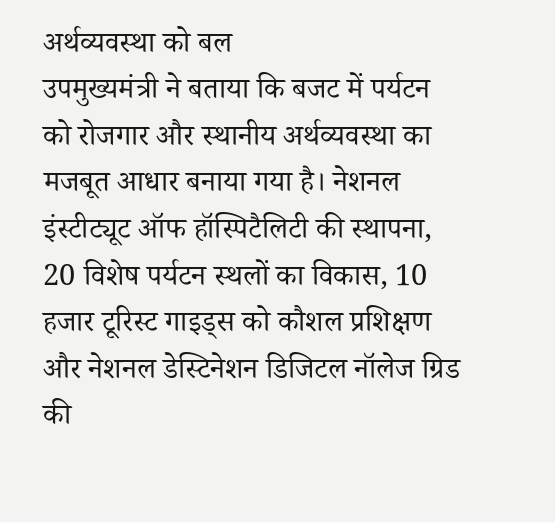अर्थव्यवस्था को बल
उपमुख्यमंत्री ने बताया कि बजट में पर्यटन को रोजगार और स्थानीय अर्थव्यवस्था का मजबूत आधार बनाया गया है। नेशनल इंस्टीट्यूट ऑफ हॉस्पिटैलिटी की स्थापना, 20 विशेष पर्यटन स्थलों का विकास, 10 हजार टूरिस्ट गाइड्स को कौशल प्रशिक्षण और नेशनल डेस्टिनेशन डिजिटल नॉलेज ग्रिड की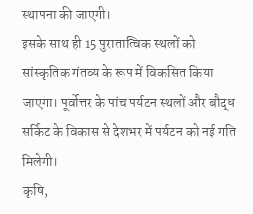स्थापना की जाएगी।
इसके साथ ही 15 पुरातात्विक स्थलों को सांस्कृतिक गंतव्य के रूप में विकसित किया जाएगा। पूर्वोत्तर के पांच पर्यटन स्थलों और बौद्ध सर्किट के विकास से देशभर में पर्यटन को नई गति मिलेगी।
कृषि,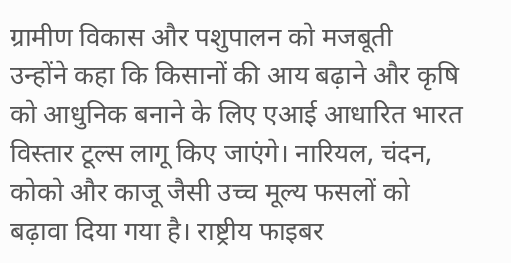ग्रामीण विकास और पशुपालन को मजबूती
उन्होंने कहा कि किसानों की आय बढ़ाने और कृषि को आधुनिक बनाने के लिए एआई आधारित भारत विस्तार टूल्स लागू किए जाएंगे। नारियल, चंदन, कोको और काजू जैसी उच्च मूल्य फसलों को बढ़ावा दिया गया है। राष्ट्रीय फाइबर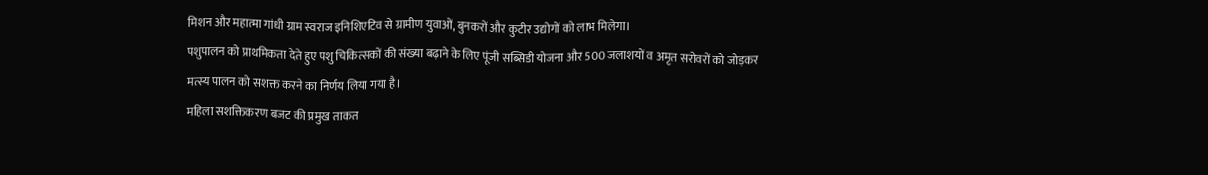मिशन और महात्मा गांधी ग्राम स्वराज इनिशिएटिव से ग्रामीण युवाओं, बुनकरों और कुटीर उद्योगों को लाभ मिलेगा।
पशुपालन को प्राथमिकता देते हुए पशु चिकित्सकों की संख्या बढ़ाने के लिए पूंजी सब्सिडी योजना और 500 जलाशयों व अमृत सरोवरों को जोड़कर मत्स्य पालन को सशक्त करने का निर्णय लिया गया है।
महिला सशक्तिकरण बजट की प्रमुख ताकत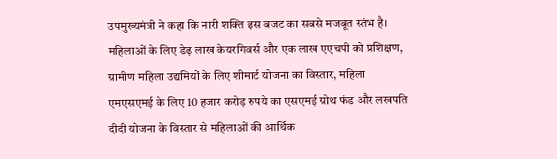उपमुख्यमंत्री ने कहा कि नारी शक्ति इस बजट का सबसे मजबूत स्तंभ है। महिलाओं के लिए डेढ़ लाख केयरगिवर्स और एक लाख एएचपी को प्रशिक्षण, ग्रामीण महिला उद्यमियों के लिए शीमार्ट योजना का विस्तार, महिला एमएसएमई के लिए 10 हजार करोड़ रुपये का एसएमई ग्रोथ फंड और लखपति दीदी योजना के विस्तार से महिलाओं की आर्थिक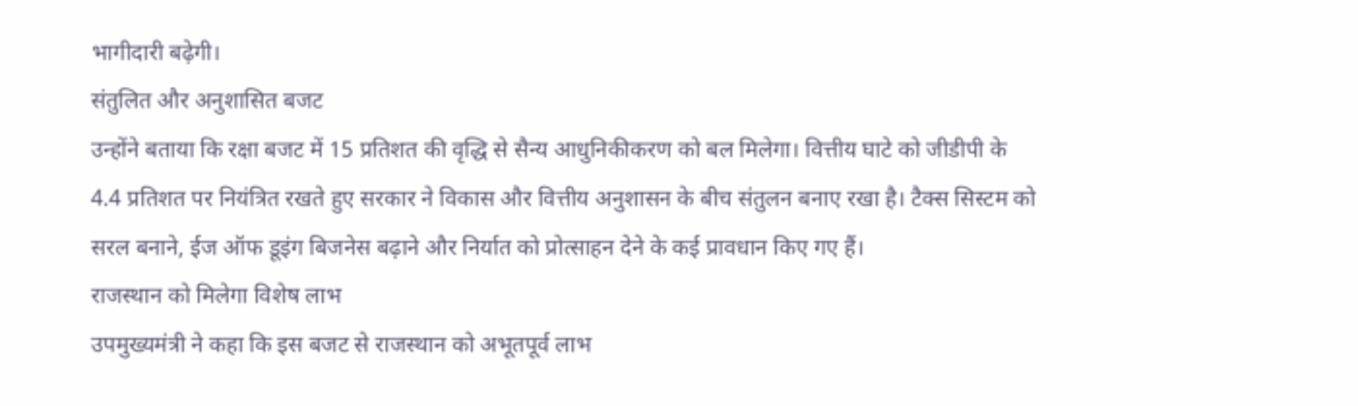भागीदारी बढ़ेगी।
संतुलित और अनुशासित बजट
उन्होंने बताया कि रक्षा बजट में 15 प्रतिशत की वृद्धि से सैन्य आधुनिकीकरण को बल मिलेगा। वित्तीय घाटे को जीडीपी के 4.4 प्रतिशत पर नियंत्रित रखते हुए सरकार ने विकास और वित्तीय अनुशासन के बीच संतुलन बनाए रखा है। टैक्स सिस्टम को सरल बनाने, ईज ऑफ डूइंग बिजनेस बढ़ाने और निर्यात को प्रोत्साहन देने के कई प्रावधान किए गए हैं।
राजस्थान को मिलेगा विशेष लाभ
उपमुख्यमंत्री ने कहा कि इस बजट से राजस्थान को अभूतपूर्व लाभ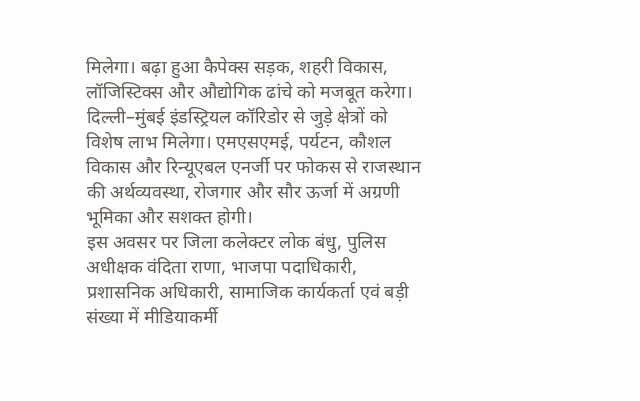मिलेगा। बढ़ा हुआ कैपेक्स सड़क, शहरी विकास, लॉजिस्टिक्स और औद्योगिक ढांचे को मजबूत करेगा। दिल्ली–मुंबई इंडस्ट्रियल कॉरिडोर से जुड़े क्षेत्रों को विशेष लाभ मिलेगा। एमएसएमई, पर्यटन, कौशल विकास और रिन्यूएबल एनर्जी पर फोकस से राजस्थान की अर्थव्यवस्था, रोजगार और सौर ऊर्जा में अग्रणी भूमिका और सशक्त होगी।
इस अवसर पर जिला कलेक्टर लोक बंधु, पुलिस अधीक्षक वंदिता राणा, भाजपा पदाधिकारी, प्रशासनिक अधिकारी, सामाजिक कार्यकर्ता एवं बड़ी संख्या में मीडियाकर्मी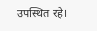उपस्थित रहे।